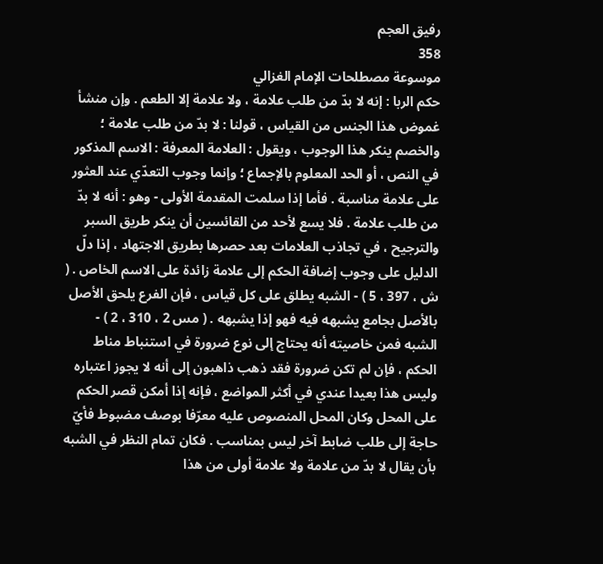رفيق العجم
358
موسوعة مصطلحات الإمام الغزالي
حكم الربا : إنه لا بدّ من طلب علامة ، ولا علامة إلا الطعم . وإن منشأ غموض هذا الجنس من القياس ، قولنا : لا بدّ من طلب علامة ؛ والخصم ينكر هذا الوجوب ، ويقول : العلامة المعرفة : الاسم المذكور في النص ، أو الحد المعلوم بالإجماع ؛ وإنما وجوب التعدّي عند العثور على علامة مناسبة . فأما إذا سلمت المقدمة الأولى - وهو : أنه لا بدّ من طلب علامة . فلا يسع لأحد من القائسين أن ينكر طريق السبر والترجيح ، في تجاذب العلامات بعد حصرها بطريق الاجتهاد ، إذا دلّ الدليل على وجوب إضافة الحكم إلى علامة زائدة على الاسم الخاص . ( ش ، 397 ، 5 ) - الشبه يطلق على كل قياس ، فإن الفرع يلحق الأصل بالأصل بجامع يشبهه فيه فهو إذا يشبهه . ( مس 2 ، 310 ، 2 ) - الشبه فمن خاصيته أنه يحتاج إلى نوع ضرورة في استنباط مناط الحكم ، فإن لم تكن ضرورة فقد ذهب ذاهبون إلى أنه لا يجوز اعتباره وليس هذا بعيدا عندي في أكثر المواضع ، فإنه إذا أمكن قصر الحكم على المحل وكان المحل المنصوص عليه معرّفا بوصف مضبوط فأيّ حاجة إلى طلب ضابط آخر ليس بمناسب . فكان تمام النظر في الشبه بأن يقال لا بدّ من علامة ولا علامة أولى من هذا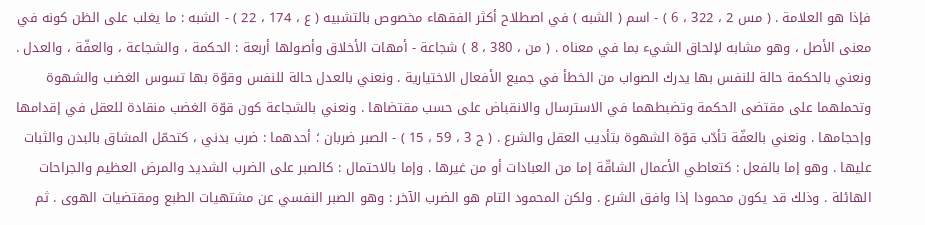فإذا هو العلامة . ( مس 2 ، 322 ، 6 ) - اسم ( الشبه ) في اصطلاح أكثر الفقهاء مخصوص بالتشبيه ( ع ، 174 ، 22 ) - الشبه : ما يغلب على الظن كونه في معنى الأصل ، وهو مشابه لإلحاق الشيء بما في معناه . ( من ، 380 ، 8 ) شجاعة - أمهات الأخلاق وأصولها أربعة : الحكمة ، والشجاعة ، والعفّة ، والعدل . ونعني بالحكمة حالة للنفس بها يدرك الصواب من الخطأ في جميع الأفعال الاختيارية . ونعني بالعدل حالة للنفس وقوّة بها تسوس الغضب والشهوة وتحملهما على مقتضى الحكمة وتضبطهما في الاسترسال والانقباض على حسب مقتضاها . ونعني بالشجاعة كون قوّة الغضب منقادة للعقل في إقدامها وإحجامها . ونعني بالعفّة تأدّب قوّة الشهوة بتأديب العقل والشرع . ( ح 3 ، 59 ، 15 ) - الصبر ضربان ؛ أحدهما : ضرب بدني ، كتحمّل المشاق بالبدن والثبات عليها . وهو إما بالفعل : كتعاطي الأعمال الشاقّة إما من العبادات أو من غيرها . وإما بالاحتمال : كالصبر على الضرب الشديد والمرض العظيم والجراحات الهائلة . وذلك قد يكون محمودا إذا وافق الشرع . ولكن المحمود التام هو الضرب الآخر : وهو الصبر النفسي عن مشتهيات الطبع ومقتضيات الهوى . ثم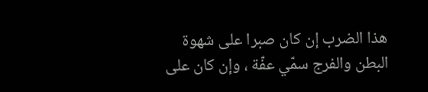هذا الضرب إن كان صبرا على شهوة البطن والفرج سمّي عفّة ، وإن كان على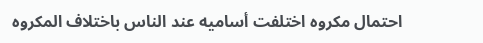احتمال مكروه اختلفت أساميه عند الناس باختلاف المكروه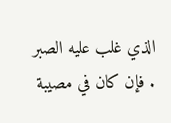الذي غلب عليه الصبر . فإن كان في مصيبة